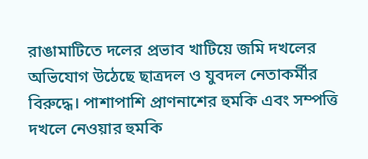রাঙামাটিতে দলের প্রভাব খাটিয়ে জমি দখলের অভিযোগ উঠেছে ছাত্রদল ও যুবদল নেতাকর্মীর বিরুদ্ধে। পাশাপাশি প্রাণনাশের হুমকি এবং সম্পত্তি দখলে নেওয়ার হুমকি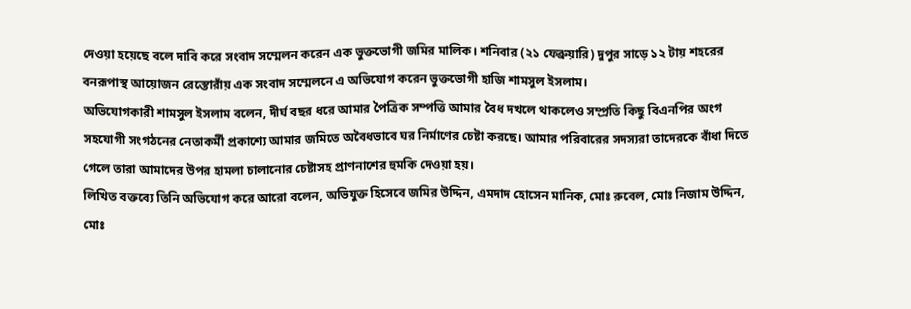দেওয়া হয়েছে বলে দাবি করে সংবাদ সম্মেলন করেন এক ভুক্তভোগী জমির মালিক। শনিবার (২১ ফেব্রুয়ারি) দুপুর সাড়ে ১২ টায় শহরের বনরূপাস্থ আয়োজন রেস্তোরাঁয় এক সংবাদ সম্মেলনে এ অভিযোগ করেন ভুক্তভোগী হাজি শামসুল ইসলাম।
অভিযোগকারী শামসুল ইসলাম বলেন, দীর্ঘ বছর ধরে আমার পৈত্রিক সম্পত্তি আমার বৈধ দখলে থাকলেও সম্প্রতি কিছু বিএনপির অংগ সহযোগী সংগঠনের নেতাকর্মী প্রকাশ্যে আমার জমিতে অবৈধভাবে ঘর নির্মাণের চেষ্টা করছে। আমার পরিবারের সদস্যরা তাদেরকে বাঁধা দিতে গেলে তারা আমাদের উপর হামলা চালানোর চেষ্টাসহ প্রাণনাশের হুমকি দেওয়া হয়।
লিখিত বক্তব্যে তিনি অভিযোগ করে আরো বলেন, অভিযুক্ত হিসেবে জমির উদ্দিন, এমদাদ হোসেন মানিক, মোঃ রুবেল, মোঃ নিজাম উদ্দিন, মোঃ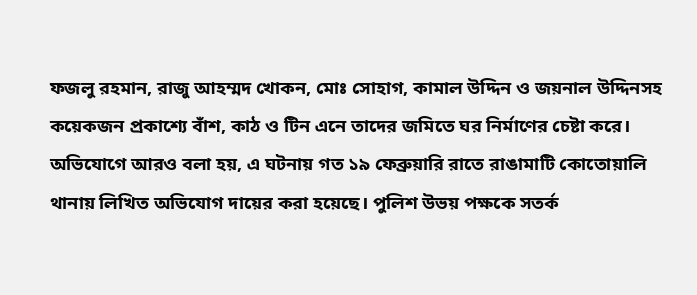ফজলু রহমান, রাজু আহম্মদ খোকন, মোঃ সোহাগ, কামাল উদ্দিন ও জয়নাল উদ্দিনসহ কয়েকজন প্রকাশ্যে বাঁশ, কাঠ ও টিন এনে তাদের জমিতে ঘর নির্মাণের চেষ্টা করে।
অভিযোগে আরও বলা হয়, এ ঘটনায় গত ১৯ ফেব্রুয়ারি রাতে রাঙামাটি কোতোয়ালি থানায় লিখিত অভিযোগ দায়ের করা হয়েছে। পুলিশ উভয় পক্ষকে সতর্ক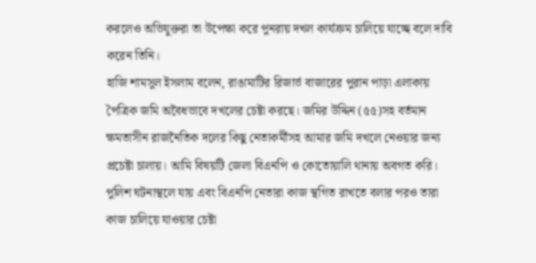করলেও অভিযুক্তরা তা উপেক্ষা করে পুনরায় দখল কার্যক্রম চালিয়ে যাচ্ছে বলে দাবি করেন তিনি।
হাজি শামসুল ইসলাম বলেন, রাঙামাটির রিজার্ভ বাজারের পুরান পাড়া এলাকায় পৈত্রিক জমি অবৈধভাবে দখলের চেষ্টা করছে। জমির উদ্দিন (৫৫)সহ বর্তমান ক্ষমতাসীন রাজনৈতিক দলের কিছু নেতাকর্মীসহ আমার জমি দখলে নেওয়ার জন্য প্রচেষ্টা চালায়। আমি বিষয়টি জেলা বিএনপি ও কোতোয়ালি থানায় অবগত করি। পুলিশ ঘটনাস্থলে যায় এবং বিএনপি নেতারা কাজ স্থগিত রাখতে বলার পরও তারা কাজ চালিয়ে যাওয়ার চেষ্টা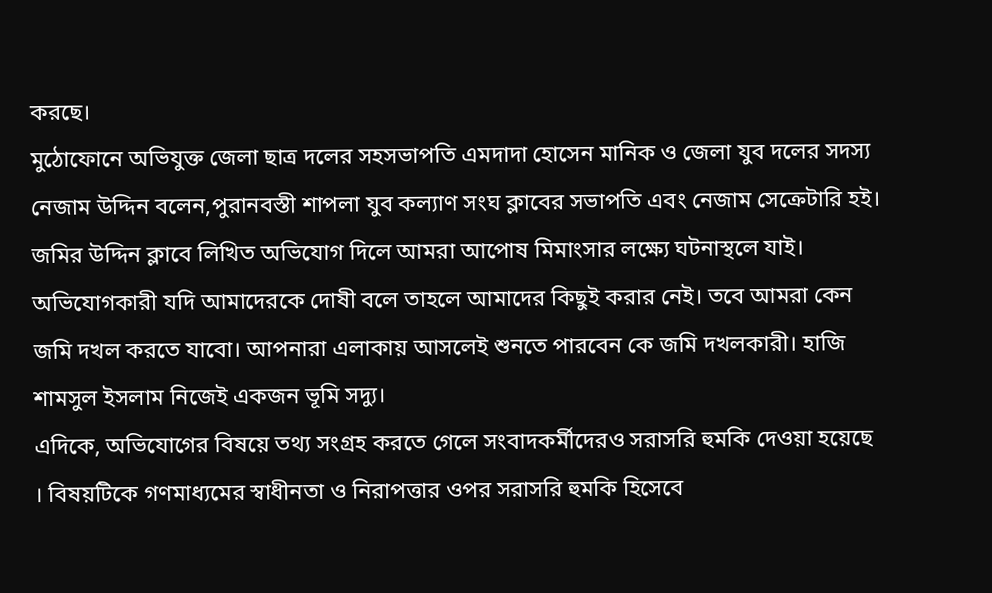করছে।
মুঠোফোনে অভিযুক্ত জেলা ছাত্র দলের সহসভাপতি এমদাদা হোসেন মানিক ও জেলা যুব দলের সদস্য নেজাম উদ্দিন বলেন,পুরানবস্তী শাপলা যুব কল্যাণ সংঘ ক্লাবের সভাপতি এবং নেজাম সেক্রেটারি হই। জমির উদ্দিন ক্লাবে লিখিত অভিযোগ দিলে আমরা আপোষ মিমাংসার লক্ষ্যে ঘটনাস্থলে যাই। অভিযোগকারী যদি আমাদেরকে দোষী বলে তাহলে আমাদের কিছুই করার নেই। তবে আমরা কেন জমি দখল করতে যাবো। আপনারা এলাকায় আসলেই শুনতে পারবেন কে জমি দখলকারী। হাজি শামসুল ইসলাম নিজেই একজন ভূমি সদ্যু।
এদিকে, অভিযোগের বিষয়ে তথ্য সংগ্রহ করতে গেলে সংবাদকর্মীদেরও সরাসরি হুমকি দেওয়া হয়েছে । বিষয়টিকে গণমাধ্যমের স্বাধীনতা ও নিরাপত্তার ওপর সরাসরি হুমকি হিসেবে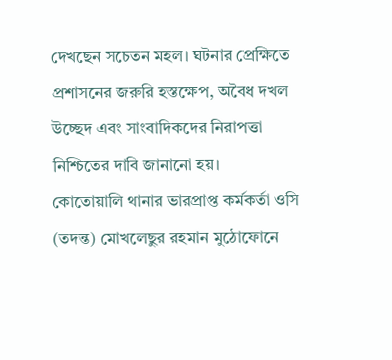দেখছেন সচেতন মহল। ঘটনার প্রেক্ষিতে প্রশাসনের জরুরি হস্তক্ষেপ, অবৈধ দখল উচ্ছেদ এবং সাংবাদিকদের নিরাপত্তা নিশ্চিতের দাবি জানানো হয়।
কোতোয়ালি থানার ভারপ্রাপ্ত কর্মকর্তা ওসি (তদন্ত) মোখলেছুর রহমান মুঠোফোনে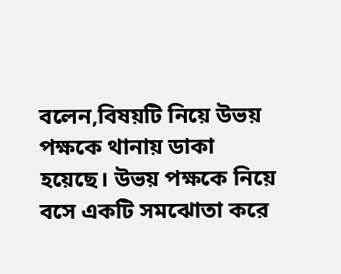বলেন,বিষয়টি নিয়ে উভয় পক্ষকে থানায় ডাকা হয়েছে। উভয় পক্ষকে নিয়ে বসে একটি সমঝোতা করে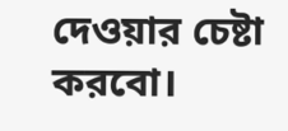দেওয়ার চেষ্টা করবো।